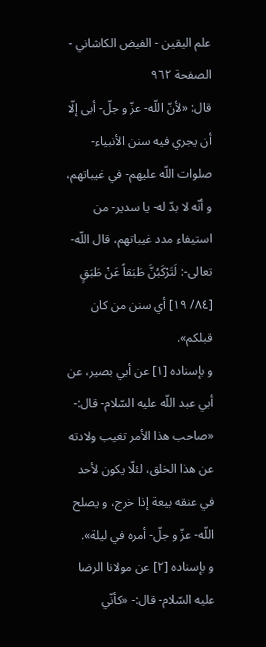علم الیقین - الفيض الكاشاني - الصفحة ٩٦٢
قال: «لأنّ اللّه- عزّ و جلّ- أبى إلّا أن يجري فيه سنن الأنبياء- صلوات اللّه عليهم- في غيباتهم، و أنّه لا بدّ له- يا سدير- من استيفاء مدد غيباتهم، قال اللّه- تعالى-: لَتَرْكَبُنَّ طَبَقاً عَنْ طَبَقٍ [٨٤/ ١٩] أي سنن من كان قبلكم».
و بإسناده [١] عن أبي بصير، عن أبي عبد اللّه عليه السّلام- قال:- «صاحب هذا الأمر تغيب ولادته عن هذا الخلق، لئلّا يكون لأحد في عنقه بيعة إذا خرج، و يصلح اللّه- عزّ و جلّ- أمره في ليلة».
و بإسناده [٢] عن مولانا الرضا عليه السّلام- قال:- «كأنّي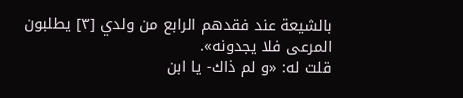بالشيعة عند فقدهم الرابع من ولدي [٣] يطلبون المرعى فلا يجدونه».
قلت له: «و لم ذاك- يا ابن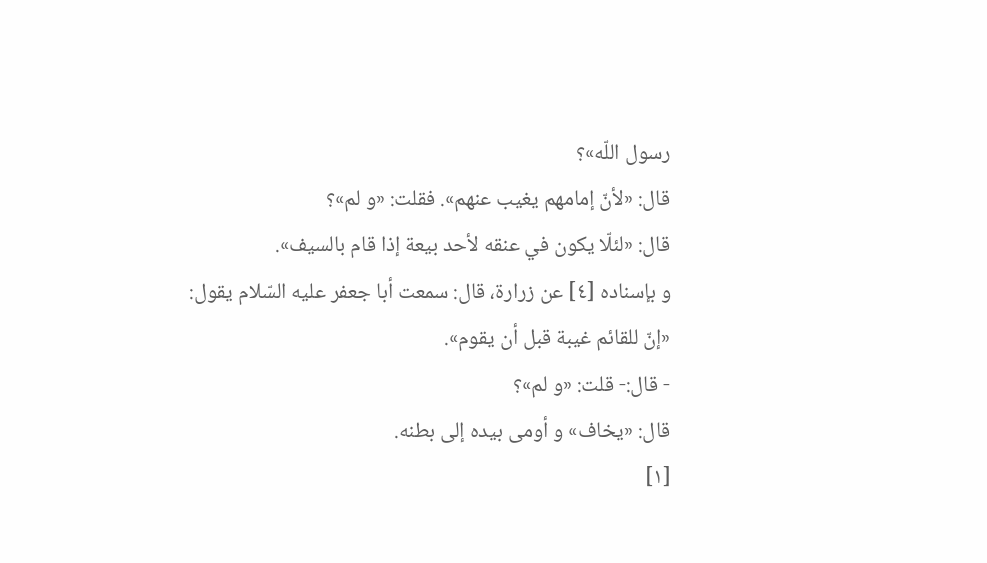رسول اللّه»؟
قال: «لأنّ إمامهم يغيب عنهم». فقلت: «و لم»؟
قال: «لئلّا يكون في عنقه لأحد بيعة إذا قام بالسيف».
و بإسناده [٤] عن زرارة، قال: سمعت أبا جعفر عليه السّلام يقول:
«إنّ للقائم غيبة قبل أن يقوم».
- قال:- قلت: «و لم»؟
قال: «يخاف» و أومى بيده إلى بطنه.
[١]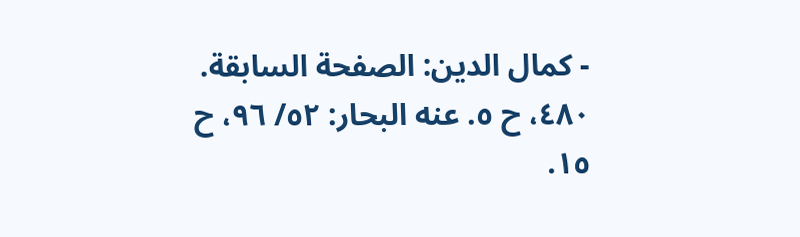- كمال الدين: الصفحة السابقة. ٤٨٠، ح ٥. عنه البحار: ٥٢/ ٩٦، ح ١٥.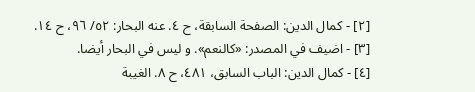[٢] - كمال الدين: الصفحة السابقة، ح ٤. عنه البحار: ٥٢/ ٩٦، ح ١٤.
[٣] - اضيف في المصدر: «كالنعم». و ليس في البحار أيضا.
[٤] - كمال الدين: الباب السابق، ٤٨١، ح ٨. الغيبة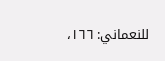للنعماني: ١٦٦،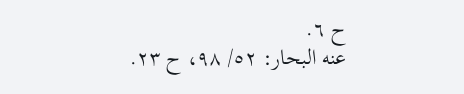ح ٦.
عنه البحار: ٥٢/ ٩٨، ح ٢٣.